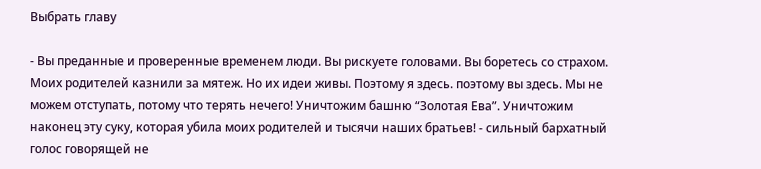Выбрать главу

- Вы преданные и проверенные временем люди. Вы рискуете головами. Вы боретесь со страхом. Моих родителей казнили за мятеж. Но их идеи живы. Поэтому я здесь. поэтому вы здесь. Мы не можем отступать, потому что терять нечего! Уничтожим башню “Золотая Ева”. Уничтожим наконец эту суку, которая убила моих родителей и тысячи наших братьев! - сильный бархатный голос говорящей не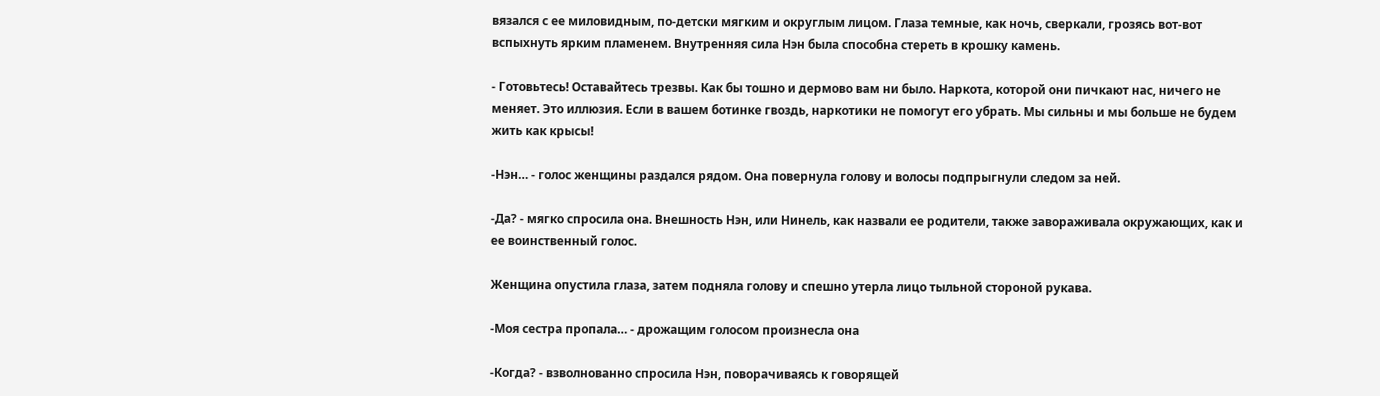вязался с ее миловидным, по-детски мягким и округлым лицом. Глаза темные, как ночь, сверкали, грозясь вот-вот вспыхнуть ярким пламенем. Внутренняя сила Нэн была способна стереть в крошку камень.

- Готовьтесь! Оставайтесь трезвы. Как бы тошно и дермово вам ни было. Наркота, которой они пичкают нас, ничего не меняет. Это иллюзия. Если в вашем ботинке гвоздь, наркотики не помогут его убрать. Мы сильны и мы больше не будем жить как крысы!

-Нэн… - голос женщины раздался рядом. Она повернула голову и волосы подпрыгнули следом за ней.

-Да? - мягко спросила она. Внешность Нэн, или Нинель, как назвали ее родители, также завораживала окружающих, как и ее воинственный голос.

Женщина опустила глаза, затем подняла голову и спешно утерла лицо тыльной стороной рукава.

-Моя сестра пропала… - дрожащим голосом произнесла она

-Когда? - взволнованно спросила Нэн, поворачиваясь к говорящей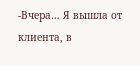-Вчера… Я вышла от клиента, в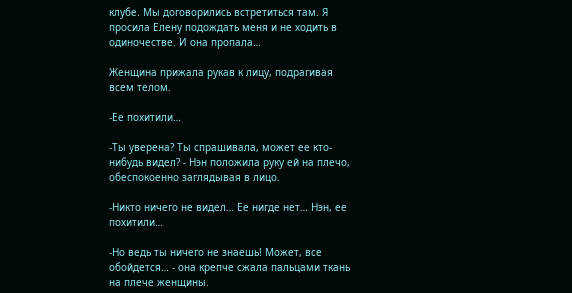клубе. Мы договорились встретиться там. Я просила Елену подождать меня и не ходить в одиночестве. И она пропала…

Женщина прижала рукав к лицу, подрагивая всем телом.

-Ее похитили…

-Ты уверена? Ты спрашивала, может ее кто-нибудь видел? - Нэн положила руку ей на плечо, обеспокоенно заглядывая в лицо.

-Никто ничего не видел… Ее нигде нет… Нэн, ее похитили…

-Но ведь ты ничего не знаешь! Может, все обойдется… - она крепче сжала пальцами ткань на плече женщины.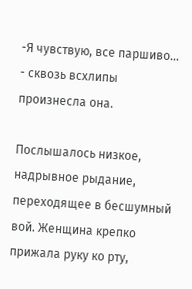-Я чувствую, все паршиво… - сквозь всхлипы произнесла она.

Послышалось низкое, надрывное рыдание, переходящее в бесшумный вой. Женщина крепко прижала руку ко рту,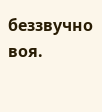беззвучно воя.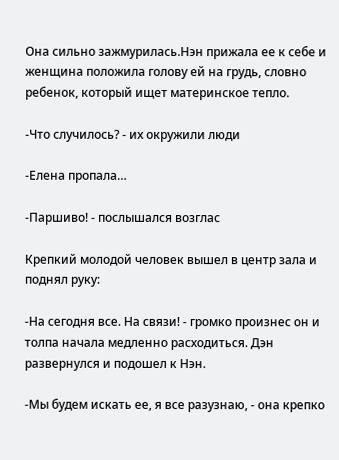Она сильно зажмурилась.Нэн прижала ее к себе и женщина положила голову ей на грудь, словно ребенок, который ищет материнское тепло.

-Что случилось? - их окружили люди

-Елена пропала…

-Паршиво! - послышался возглас

Крепкий молодой человек вышел в центр зала и поднял руку:

-На сегодня все. На связи! - громко произнес он и толпа начала медленно расходиться. Дэн развернулся и подошел к Нэн.

-Мы будем искать ее, я все разузнаю, - она крепко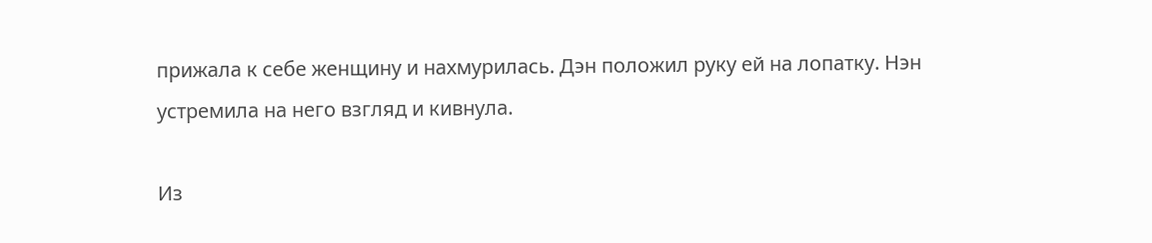прижала к себе женщину и нахмурилась. Дэн положил руку ей на лопатку. Нэн устремила на него взгляд и кивнула.

Из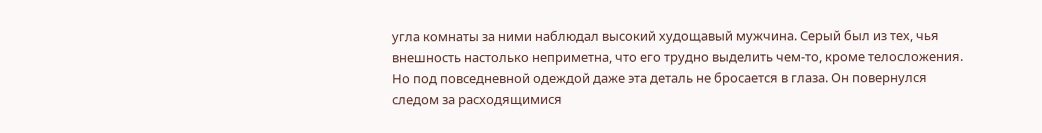угла комнаты за ними наблюдал высокий худощавый мужчина. Серый был из тех, чья внешность настолько неприметна, что его трудно выделить чем-то, кроме телосложения. Но под повседневной одеждой даже эта деталь не бросается в глаза. Он повернулся следом за расходящимися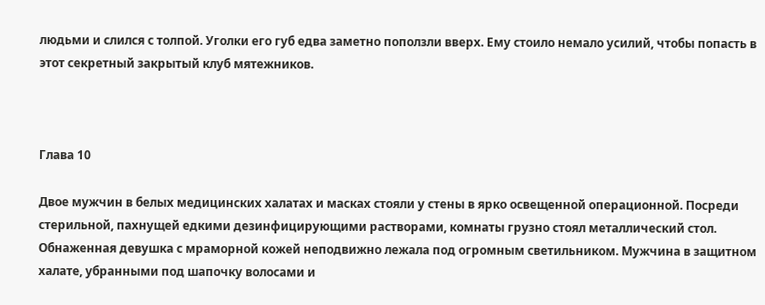людьми и слился с толпой. Уголки его губ едва заметно поползли вверх. Ему стоило немало усилий, чтобы попасть в этот секретный закрытый клуб мятежников.



Глава 10

Двое мужчин в белых медицинских халатах и масках стояли у стены в ярко освещенной операционной. Посреди стерильной, пахнущей едкими дезинфицирующими растворами, комнаты грузно стоял металлический стол. Обнаженная девушка с мраморной кожей неподвижно лежала под огромным светильником. Мужчина в защитном халате, убранными под шапочку волосами и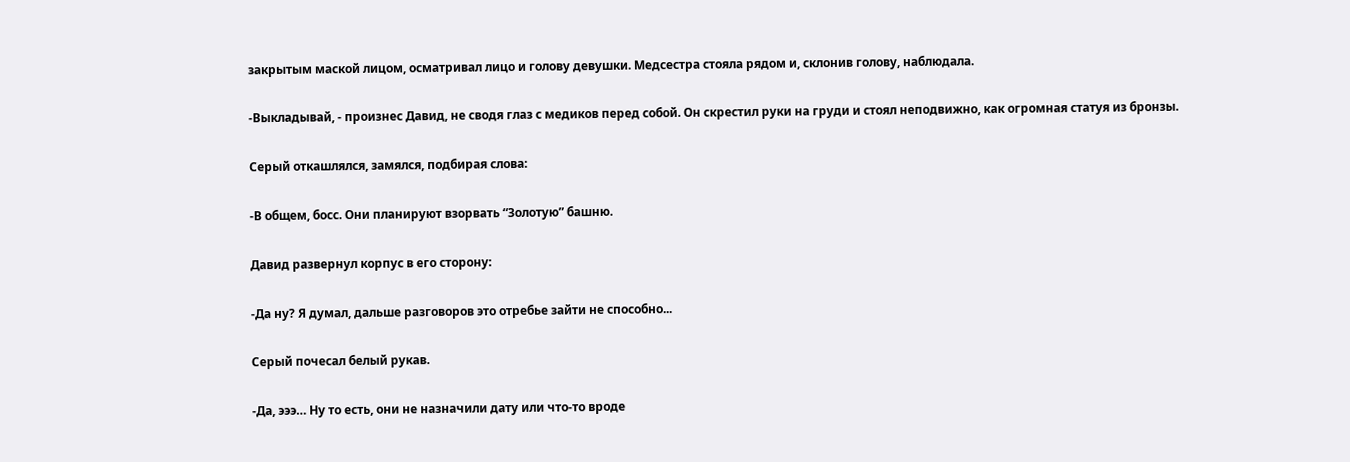закрытым маской лицом, осматривал лицо и голову девушки. Медсестра стояла рядом и, склонив голову, наблюдала.

-Выкладывай, - произнес Давид, не сводя глаз с медиков перед собой. Он скрестил руки на груди и стоял неподвижно, как огромная статуя из бронзы.

Серый откашлялся, замялся, подбирая слова:

-В общем, босс. Они планируют взорвать “Золотую” башню.

Давид развернул корпус в его сторону:

-Да ну? Я думал, дальше разговоров это отребье зайти не способно...

Серый почесал белый рукав.

-Да, эээ… Ну то есть, они не назначили дату или что-то вроде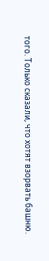того. Только сказали, что хотят взорвать башню.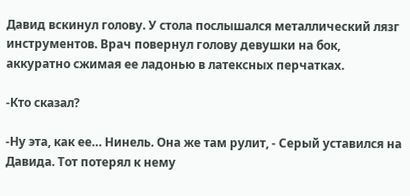Давид вскинул голову. У стола послышался металлический лязг инструментов. Врач повернул голову девушки на бок, аккуратно сжимая ее ладонью в латексных перчатках.

-Кто сказал?

-Ну эта, как ее… Нинель. Она же там рулит, - Серый уставился на Давида. Тот потерял к нему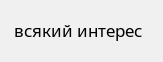всякий интерес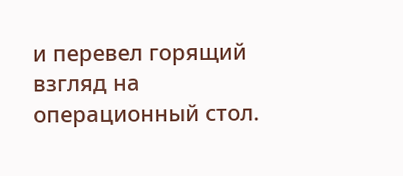и перевел горящий взгляд на операционный стол.